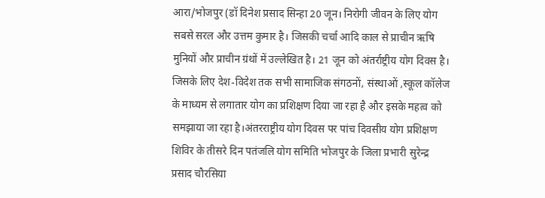आरा/भोजपुर (डॉ दिनेश प्रसाद सिन्हा 20 जून। निरोगी जीवन के लिए योग सबसे सरल और उत्तम कुमार है। जिसकी चर्चा आदि काल से प्राचीन ऋषि मुनियों और प्राचीन ग्रंथों में उल्लेखित है। 21 जून को अंतर्राष्ट्रीय योग दिवस है। जिसके लिए देश-विदेश तक सभी सामाजिक संगठनों, संस्थाओं ,स्कूल कॉलेज के माध्यम से लगातार योग का प्रशिक्षण दिया जा रहा है और इसके महत्व को समझाया जा रहा है।अंतरराष्ट्रीय योग दिवस पर पांच दिवसीय योग प्रशिक्षण शिविर के तीसरे दिन पतंजलि योग समिति भोजपुर के जिला प्रभारी सुरेन्द्र प्रसाद चौरसिया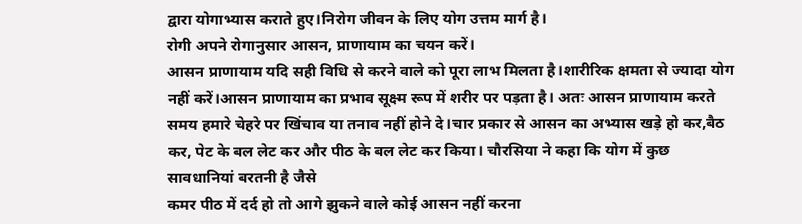द्वारा योगाभ्यास कराते हुए।निरोग जीवन के लिए योग उत्तम मार्ग है।
रोगी अपने रोगानुसार आसन, प्राणायाम का चयन करें।
आसन प्राणायाम यदि सही विधि से करने वाले को पूरा लाभ मिलता है।शारीरिक क्षमता से ज्यादा योग नहीं करें।आसन प्राणायाम का प्रभाव सूक्ष्म रूप में शरीर पर पड़ता है। अतः आसन प्राणायाम करते समय हमारे चेहरे पर खिंचाव या तनाव नहीं होने दे।चार प्रकार से आसन का अभ्यास खड़े हो कर,बैठ कर, पेट के बल लेट कर और पीठ के बल लेट कर किया। चौरसिया ने कहा कि योग में कुछ सावधानियां बरतनी है जैसे
कमर पीठ में दर्द हो तो आगे झुकने वाले कोई आसन नहीं करना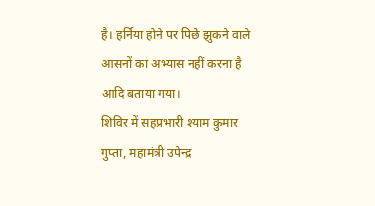है। हर्निया होने पर पिछे झुकने वाले आसनों का अभ्यास नहीं करना है आदि बताया गया।
शिविर में सहप्रभारी श्याम कुमार गुप्ता, महामंत्री उपेन्द्र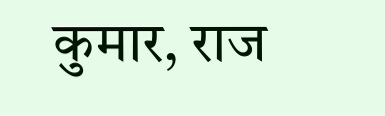कुमार, राज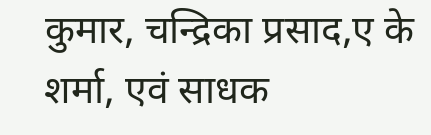कुमार, चन्द्रिका प्रसाद,ए के शर्मा, एवं साधक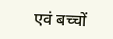एवं बच्चों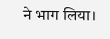ने भाग लिया।